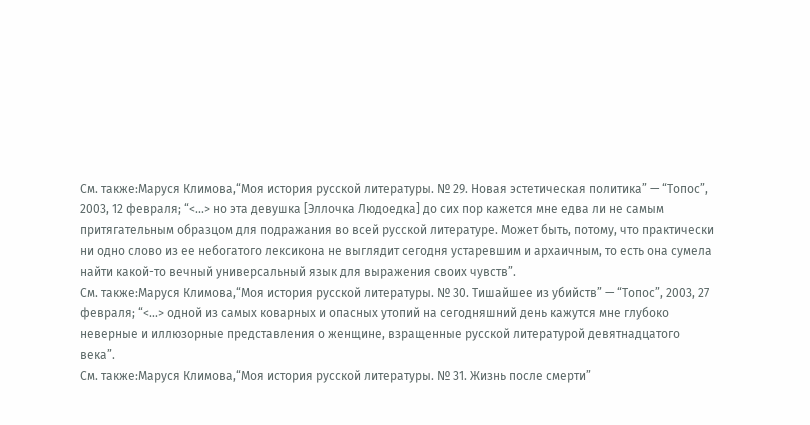См. также:Маруся Климова,“Моя история русской литературы. № 29. Новая эстетическая политика” — “Топос”, 2003, 12 февраля; “<...> но эта девушка [Эллочка Людоедка] до сих пор кажется мне едва ли не самым притягательным образцом для подражания во всей русской литературе. Может быть, потому, что практически ни одно слово из ее небогатого лексикона не выглядит сегодня устаревшим и архаичным, то есть она сумела найти какой-то вечный универсальный язык для выражения своих чувств”.
См. также:Маруся Климова,“Моя история русской литературы. № 30. Тишайшее из убийств” — “Топос”, 2003, 27 февраля; “<...> одной из самых коварных и опасных утопий на сегодняшний день кажутся мне глубоко неверные и иллюзорные представления о женщине, взращенные русской литературой девятнадцатого века”.
См. также:Маруся Климова,“Моя история русской литературы. № 31. Жизнь после смерти”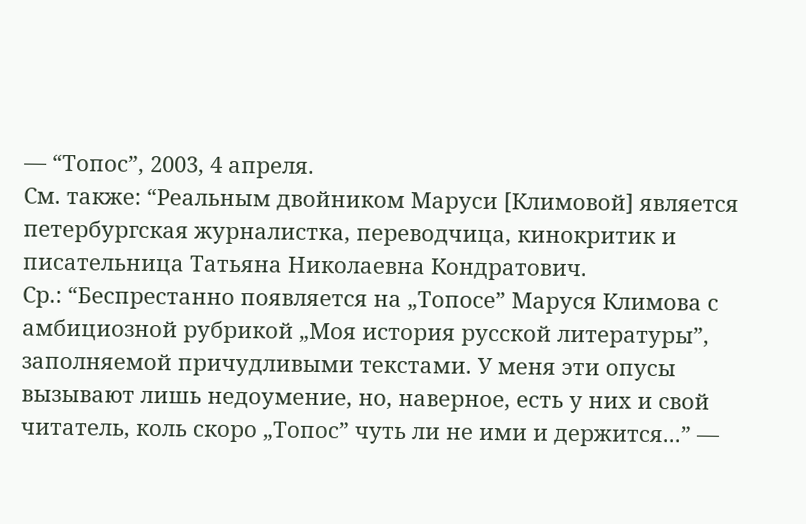— “Топос”, 2003, 4 апреля.
См. также: “Реальным двойником Маруси [Климовой] является петербургская журналистка, переводчица, кинокритик и писательница Татьяна Николаевна Кондратович.
Ср.: “Беспрестанно появляется на „Топосе” Маруся Климова с амбициозной рубрикой „Моя история русской литературы”, заполняемой причудливыми текстами. У меня эти опусы вызывают лишь недоумение, но, наверное, есть у них и свой читатель, коль скоро „Топос” чуть ли не ими и держится...” —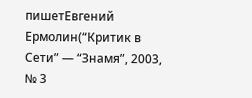пишетЕвгений Ермолин(“Критик в Сети” — “Знамя”, 2003, № 3